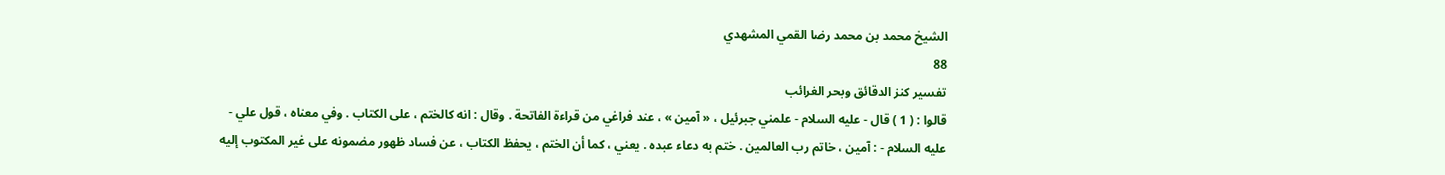الشيخ محمد بن محمد رضا القمي المشهدي
88
تفسير كنز الدقائق وبحر الغرائب
قالوا : ( 1 ) قال - عليه السلام - علمني جبرئيل ، « آمين » ، عند فراغي من قراءة الفاتحة . وقال : انه كالختم ، على الكتاب . وفي معناه ، قول علي - عليه السلام - : آمين ، خاتم رب العالمين . ختم به دعاء عبده . يعني ، كما أن الختم ، يحفظ الكتاب ، عن فساد ظهور مضمونه على غير المكتوب إليه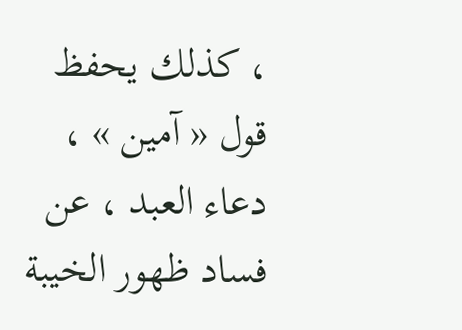، كذلك يحفظ قول « آمين » ، دعاء العبد ، عن فساد ظهور الخيبة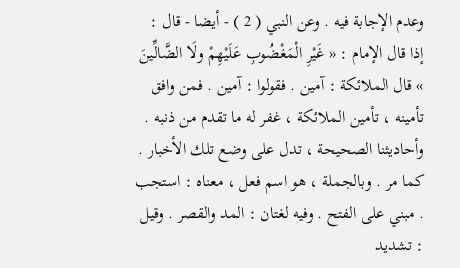وعدم الإجابة فيه . وعن النبي ( 2 ) - أيضا - قال : إذا قال الإمام : « غَيْرِ الْمَغْضُوبِ عَلَيْهِمْ ولَا الضَّالِّينَ » قال الملائكة : آمين . فقولوا : آمين . فمن وافق تأمينه ، تأمين الملائكة ، غفر له ما تقدم من ذنبه . وأحاديثنا الصحيحة ، تدل على وضع تلك الأخبار . كما مر . وبالجملة ، هو اسم فعل ، معناه : استجب . مبني على الفتح . وفيه لغتان : المد والقصر . وقيل : تشديد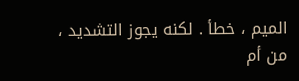الميم ، خطأ . لكنه يجوز التشديد ، من أم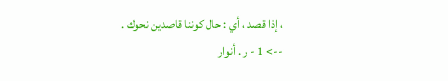، إذا قصد ، أي : حال كوننا قاصدين نحوك .
--> 1 - ر . أنوار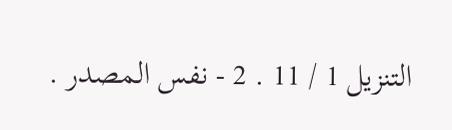التنزيل 1 / 11 . 2 - نفس المصدر .